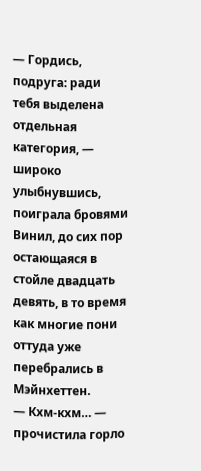— Гордись, подруга: ради тебя выделена отдельная категория, — широко улыбнувшись, поиграла бровями Винил, до сих пор остающаяся в стойле двадцать девять, в то время как многие пони оттуда уже перебрались в Мэйнхеттен.
— Кхм-кхм… — прочистила горло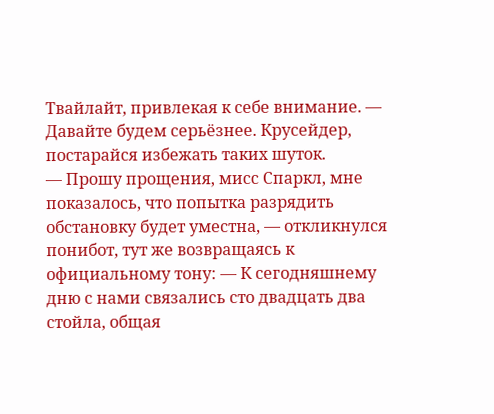Твайлайт, привлекая к себе внимание. — Давайте будем серьёзнее. Крусейдер, постарайся избежать таких шуток.
— Прошу прощения, мисс Спаркл, мне показалось, что попытка разрядить обстановку будет уместна, — откликнулся понибот, тут же возвращаясь к официальному тону: — К сегодняшнему дню с нами связались сто двадцать два стойла, общая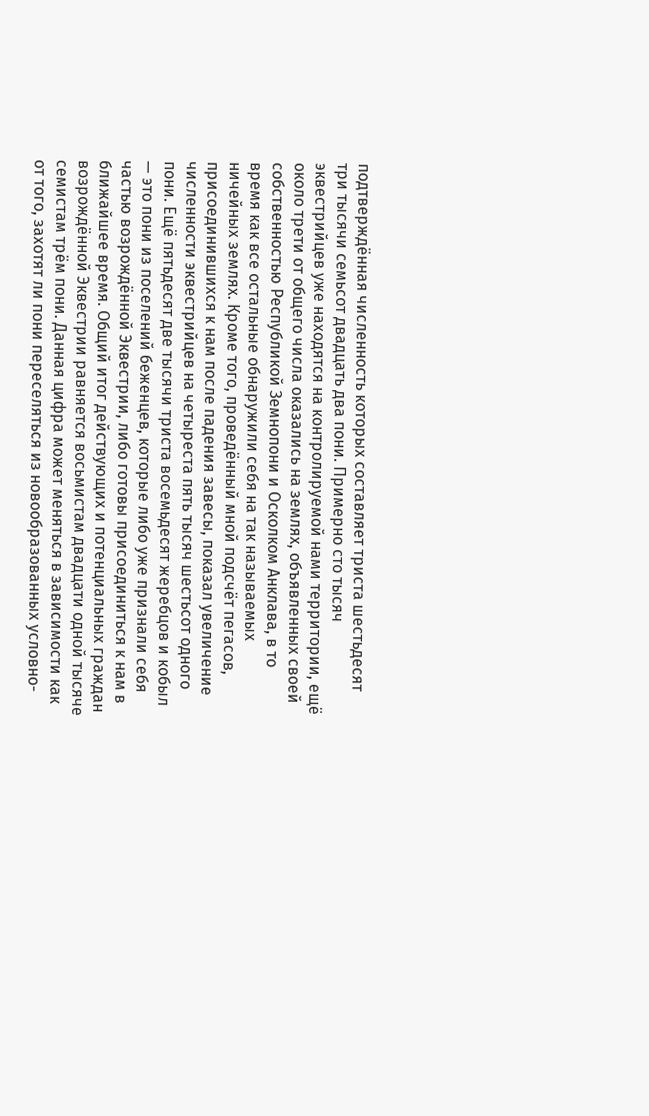подтверждённая численность которых составляет триста шестьдесят три тысячи семьсот двадцать два пони. Примерно сто тысяч эквестрийцев уже находятся на контролируемой нами территории, ещё около трети от общего числа оказались на землях, объявленных своей собственностью Республикой Земнопони и Осколком Анклава, в то время как все остальные обнаружили себя на так называемых ничейных землях. Кроме того, проведённый мной подсчёт пегасов, присоединившихся к нам после падения завесы, показал увеличение численности эквестрийцев на четыреста пять тысяч шестьсот одного пони. Ещё пятьдесят две тысячи триста восемьдесят жеребцов и кобыл — это пони из поселений беженцев, которые либо уже признали себя частью возрождённой Эквестрии, либо готовы присоединиться к нам в ближайшее время. Общий итог действующих и потенциальных граждан возрождённой Эквестрии равняется восьмистам двадцати одной тысяче семистам трём пони. Данная цифра может меняться в зависимости как от того, захотят ли пони переселяться из новообразованных условно-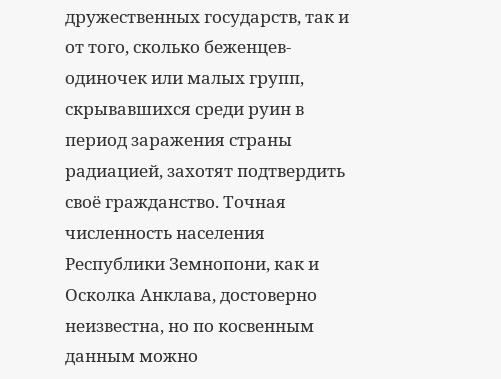дружественных государств, так и от того, сколько беженцев-одиночек или малых групп, скрывавшихся среди руин в период заражения страны радиацией, захотят подтвердить своё гражданство. Точная численность населения Республики Земнопони, как и Осколка Анклава, достоверно неизвестна, но по косвенным данным можно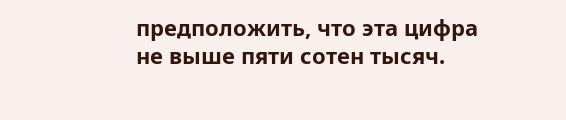предположить, что эта цифра не выше пяти сотен тысяч.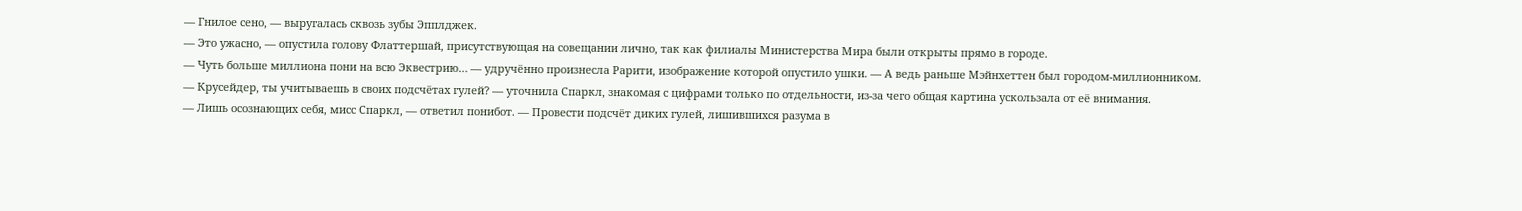— Гнилое сено, — выругалась сквозь зубы Эпплджек.
— Это ужасно, — опустила голову Флаттершай, присутствующая на совещании лично, так как филиалы Министерства Мира были открыты прямо в городе.
— Чуть больше миллиона пони на всю Эквестрию… — удручённо произнесла Рарити, изображение которой опустило ушки. — А ведь раньше Мэйнхеттен был городом-миллионником.
— Крусейдер, ты учитываешь в своих подсчётах гулей? — уточнила Спаркл, знакомая с цифрами только по отдельности, из-за чего общая картина ускользала от её внимания.
— Лишь осознающих себя, мисс Спаркл, — ответил понибот. — Провести подсчёт диких гулей, лишившихся разума в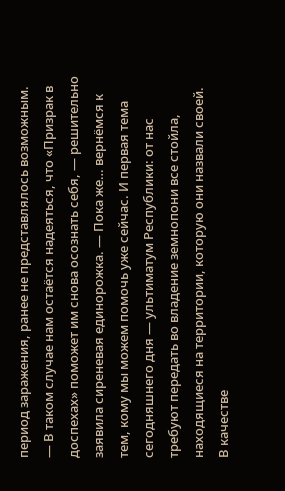период заражения, ранее не представлялось возможным.
— В таком случае нам остаётся надеяться, что «Призрак в доспехах» поможет им снова осознать себя, — решительно заявила сиреневая единорожка. — Пока же… вернёмся к тем, кому мы можем помочь уже сейчас. И первая тема сегодняшнего дня — ультиматум Республики: от нас требуют передать во владение земнопони все стойла, находящиеся на территории, которую они назвали своей. В качестве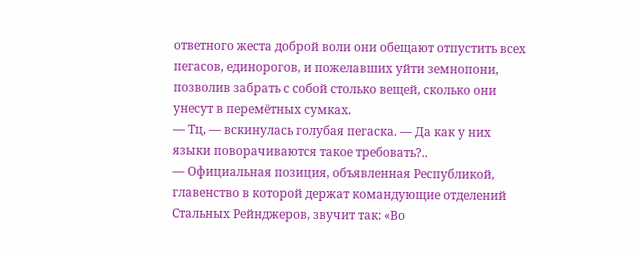ответного жеста доброй воли они обещают отпустить всех пегасов, единорогов, и пожелавших уйти земнопони, позволив забрать с собой столько вещей, сколько они унесут в перемётных сумках.
— Тц, — вскинулась голубая пегаска. — Да как у них языки поворачиваются такое требовать?..
— Официальная позиция, объявленная Республикой, главенство в которой держат командующие отделений Стальных Рейнджеров, звучит так: «Во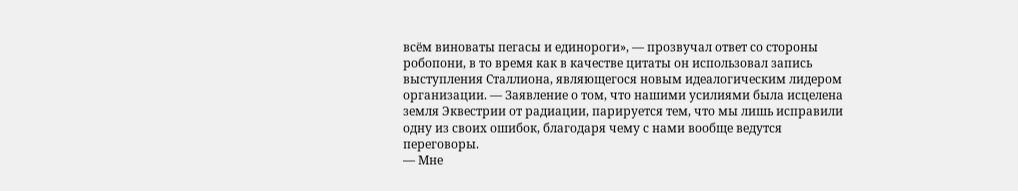всём виноваты пегасы и единороги», — прозвучал ответ со стороны робопони, в то время как в качестве цитаты он использовал запись выступления Сталлиона, являющегося новым идеалогическим лидером организации. — Заявление о том, что нашими усилиями была исцелена земля Эквестрии от радиации, парируется тем, что мы лишь исправили одну из своих ошибок, благодаря чему с нами вообще ведутся переговоры.
— Мне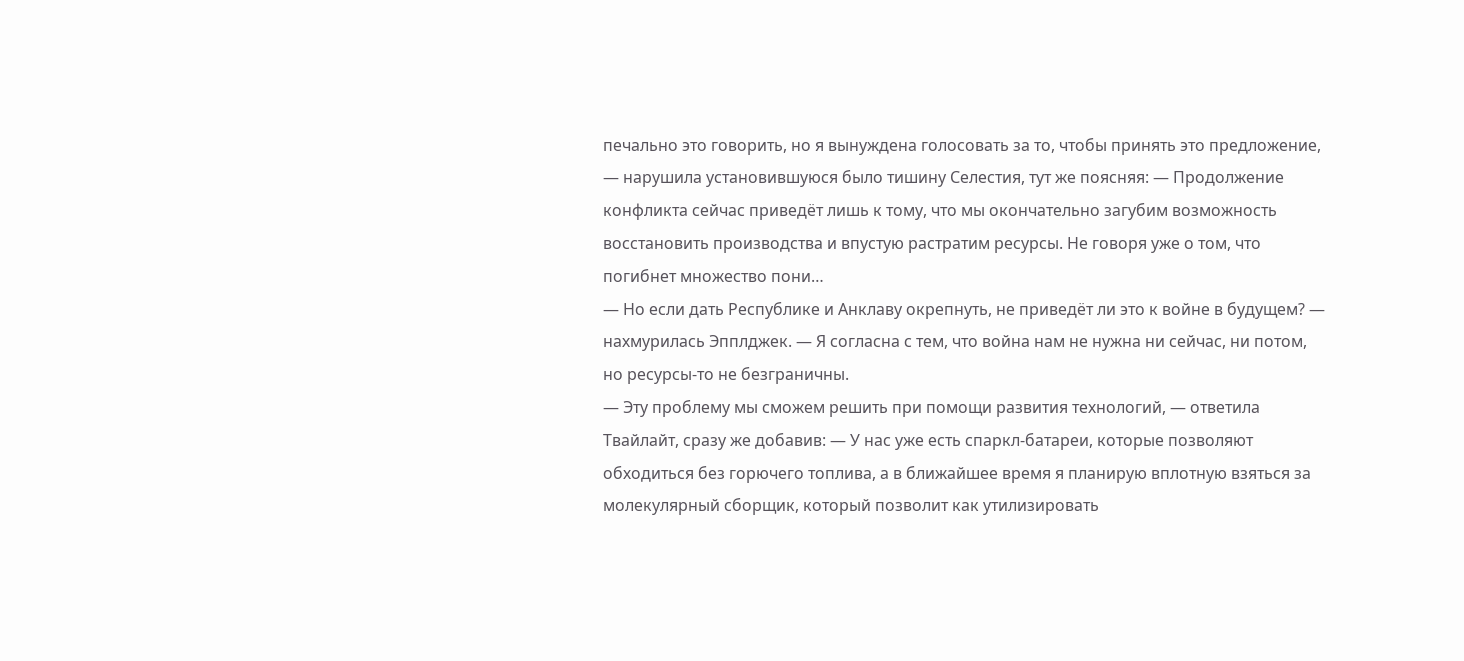печально это говорить, но я вынуждена голосовать за то, чтобы принять это предложение, — нарушила установившуюся было тишину Селестия, тут же поясняя: — Продолжение конфликта сейчас приведёт лишь к тому, что мы окончательно загубим возможность восстановить производства и впустую растратим ресурсы. Не говоря уже о том, что погибнет множество пони…
— Но если дать Республике и Анклаву окрепнуть, не приведёт ли это к войне в будущем? — нахмурилась Эпплджек. — Я согласна с тем, что война нам не нужна ни сейчас, ни потом, но ресурсы-то не безграничны.
— Эту проблему мы сможем решить при помощи развития технологий, — ответила Твайлайт, сразу же добавив: — У нас уже есть спаркл-батареи, которые позволяют обходиться без горючего топлива, а в ближайшее время я планирую вплотную взяться за молекулярный сборщик, который позволит как утилизировать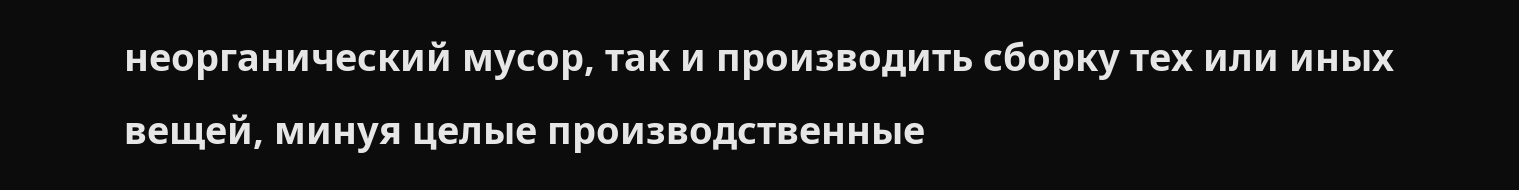неорганический мусор, так и производить сборку тех или иных вещей, минуя целые производственные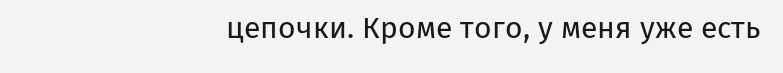цепочки. Кроме того, у меня уже есть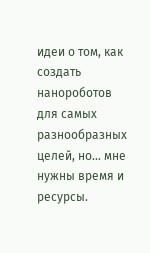идеи о том, как создать нанороботов для самых разнообразных целей, но… мне нужны время и ресурсы.